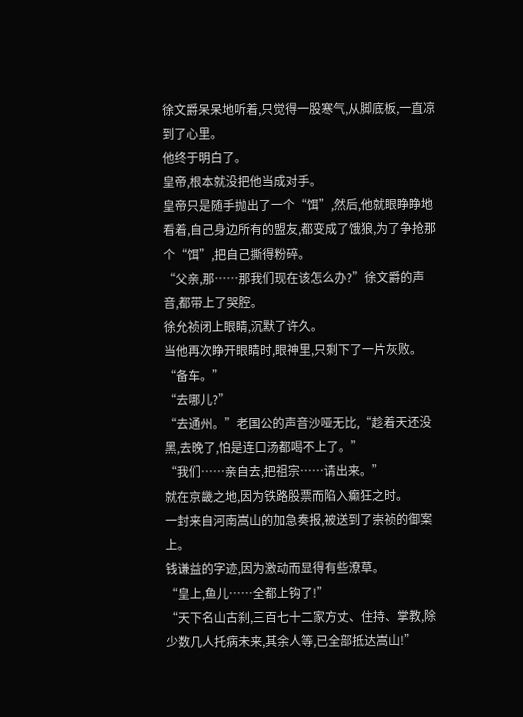徐文爵呆呆地听着,只觉得一股寒气,从脚底板,一直凉到了心里。
他终于明白了。
皇帝,根本就没把他当成对手。
皇帝只是随手抛出了一个“饵”,然后,他就眼睁睁地看着,自己身边所有的盟友,都变成了饿狼,为了争抢那个“饵”,把自己撕得粉碎。
“父亲,那……那我们现在该怎么办?”徐文爵的声音,都带上了哭腔。
徐允祯闭上眼睛,沉默了许久。
当他再次睁开眼睛时,眼神里,只剩下了一片灰败。
“备车。”
“去哪儿?”
“去通州。”老国公的声音沙哑无比,“趁着天还没黑,去晚了,怕是连口汤都喝不上了。”
“我们……亲自去,把祖宗……请出来。”
就在京畿之地,因为铁路股票而陷入癫狂之时。
一封来自河南嵩山的加急奏报,被送到了崇祯的御案上。
钱谦益的字迹,因为激动而显得有些潦草。
“皇上,鱼儿……全都上钩了!”
“天下名山古刹,三百七十二家方丈、住持、掌教,除少数几人托病未来,其余人等,已全部抵达嵩山!”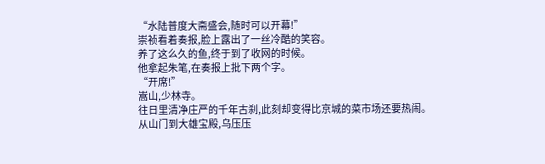“水陆普度大斋盛会,随时可以开幕!”
崇祯看着奏报,脸上露出了一丝冷酷的笑容。
养了这么久的鱼,终于到了收网的时候。
他拿起朱笔,在奏报上批下两个字。
“开席!”
嵩山,少林寺。
往日里清净庄严的千年古刹,此刻却变得比京城的菜市场还要热闹。
从山门到大雄宝殿,乌压压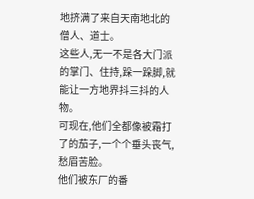地挤满了来自天南地北的僧人、道士。
这些人,无一不是各大门派的掌门、住持,跺一跺脚,就能让一方地界抖三抖的人物。
可现在,他们全都像被霜打了的茄子,一个个垂头丧气,愁眉苦脸。
他们被东厂的番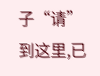子“请”到这里,已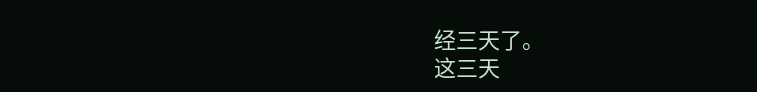经三天了。
这三天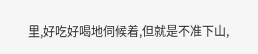里,好吃好喝地伺候着,但就是不准下山,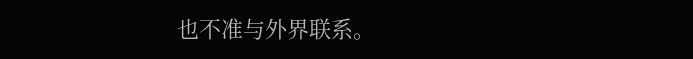也不准与外界联系。